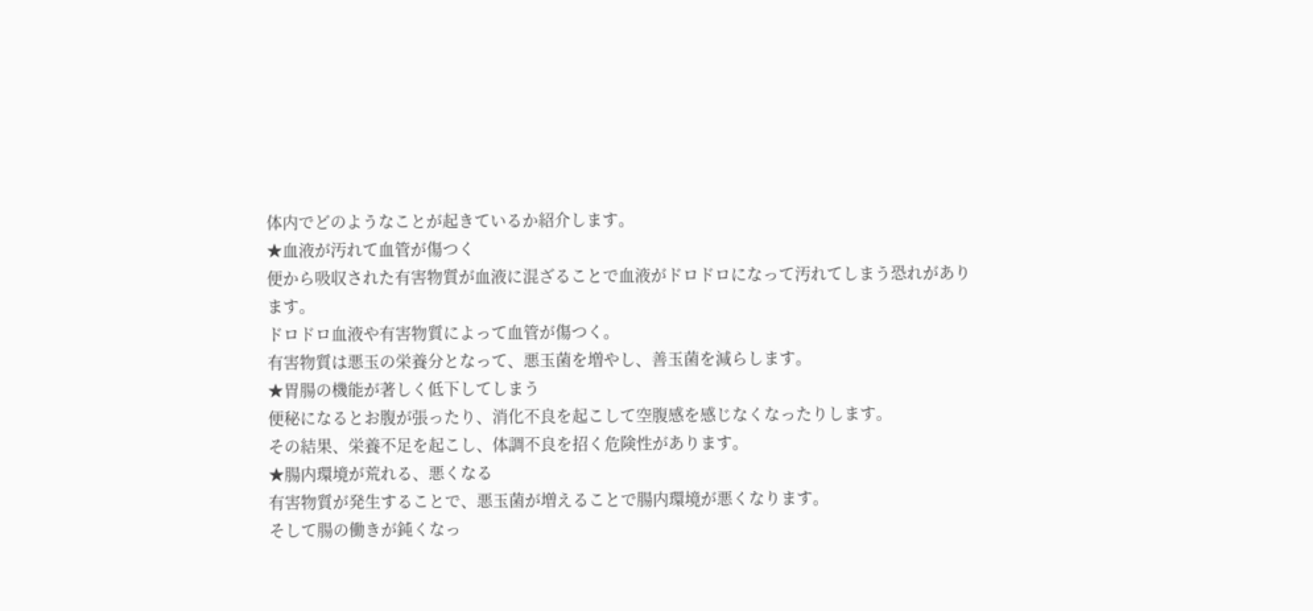体内でどのようなことが起きているか紹介します。
★血液が汚れて血管が傷つく
便から吸収された有害物質が血液に混ざることで血液がドロドロになって汚れてしまう恐れがあります。
ドロドロ血液や有害物質によって血管が傷つく。
有害物質は悪玉の栄養分となって、悪玉菌を増やし、善玉菌を減らします。
★胃腸の機能が著しく低下してしまう
便秘になるとお腹が張ったり、消化不良を起こして空腹感を感じなくなったりします。
その結果、栄養不足を起こし、体調不良を招く危険性があります。
★腸内環境が荒れる、悪くなる
有害物質が発生することで、悪玉菌が増えることで腸内環境が悪くなります。
そして腸の働きが鈍くなっ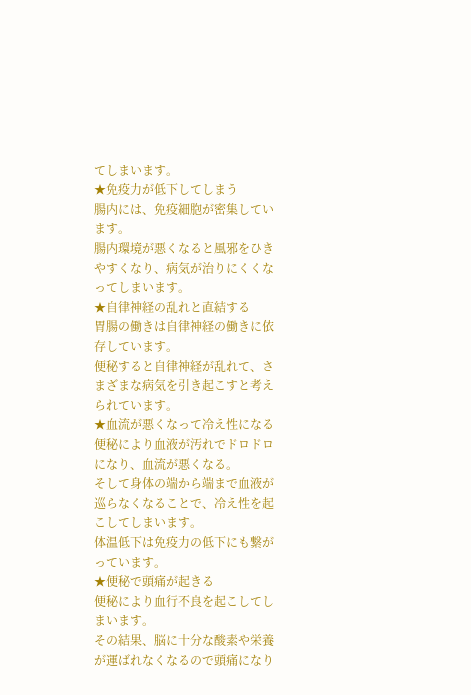てしまいます。
★免疫力が低下してしまう
腸内には、免疫細胞が密集しています。
腸内環境が悪くなると風邪をひきやすくなり、病気が治りにくくなってしまいます。
★自律神経の乱れと直結する
胃腸の働きは自律神経の働きに依存しています。
便秘すると自律神経が乱れて、さまざまな病気を引き起こすと考えられています。
★血流が悪くなって冷え性になる
便秘により血液が汚れでドロドロになり、血流が悪くなる。
そして身体の端から端まで血液が巡らなくなることで、冷え性を起こしてしまいます。
体温低下は免疫力の低下にも繋がっています。
★便秘で頭痛が起きる
便秘により血行不良を起こしてしまいます。
その結果、脳に十分な酸素や栄養が運ばれなくなるので頭痛になり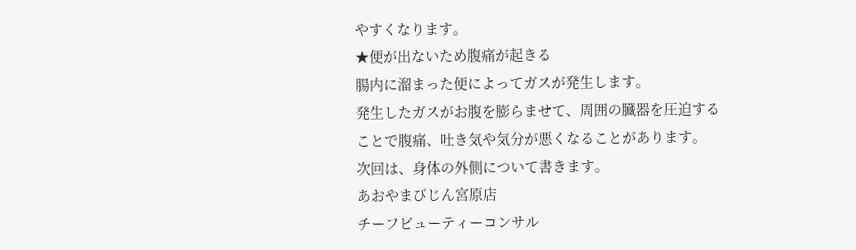やすくなります。
★便が出ないため腹痛が起きる
腸内に溜まった便によってガスが発生します。
発生したガスがお腹を膨らませて、周囲の臓器を圧迫することで腹痛、吐き気や気分が悪くなることがあります。
次回は、身体の外側について書きます。
あおやまびじん宮原店
チーフビューティーコンサル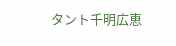タント千明広恵